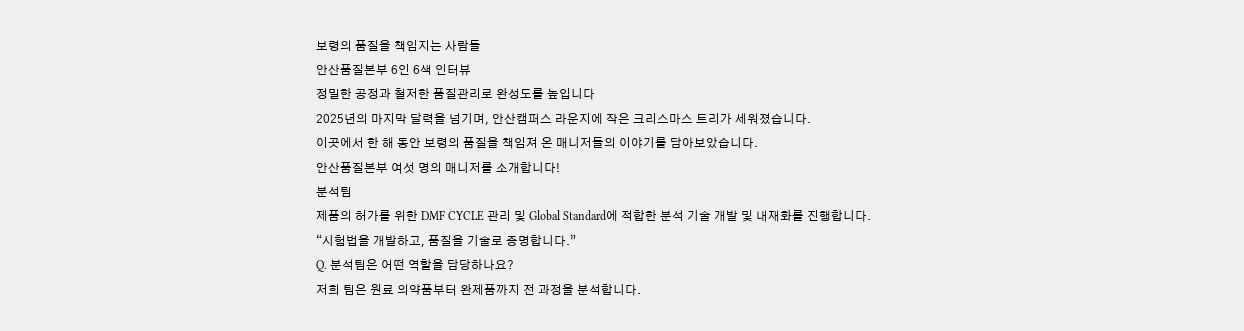보령의 품질을 책임지는 사람들
안산품질본부 6인 6색 인터뷰
정밀한 공정과 철저한 품질관리로 완성도를 높입니다
2025년의 마지막 달력을 넘기며, 안산캠퍼스 라운지에 작은 크리스마스 트리가 세워졌습니다.
이곳에서 한 해 동안 보령의 품질을 책임져 온 매니저들의 이야기를 담아보았습니다.
안산품질본부 여섯 명의 매니저를 소개합니다!
분석팀
제품의 허가를 위한 DMF CYCLE 관리 및 Global Standard에 적합한 분석 기술 개발 및 내재화를 진행합니다.
“시험법을 개발하고, 품질을 기술로 증명합니다.”
Q. 분석팀은 어떤 역할을 담당하나요?
저희 팀은 원료 의약품부터 완제품까지 전 과정을 분석합니다.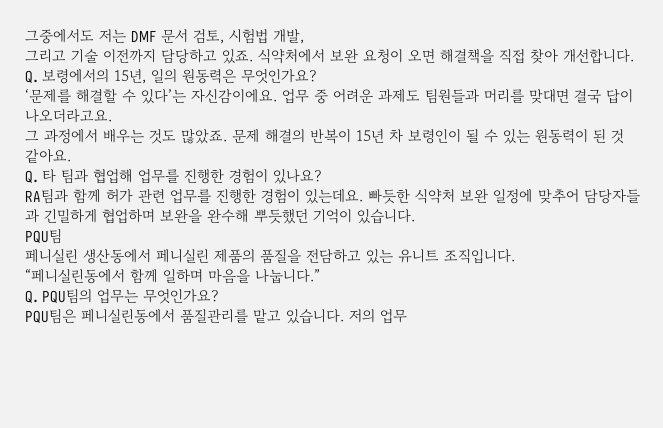그중에서도 저는 DMF 문서 검토, 시험법 개발,
그리고 기술 이전까지 담당하고 있죠. 식약처에서 보완 요청이 오면 해결책을 직접 찾아 개선합니다.
Q. 보령에서의 15년, 일의 원동력은 무엇인가요?
‘문제를 해결할 수 있다’는 자신감이에요. 업무 중 어려운 과제도 팀원들과 머리를 맞대면 결국 답이 나오더라고요.
그 과정에서 배우는 것도 많았죠. 문제 해결의 반복이 15년 차 보령인이 될 수 있는 원동력이 된 것 같아요.
Q. 타 팀과 협업해 업무를 진행한 경험이 있나요?
RA팀과 함께 허가 관련 업무를 진행한 경험이 있는데요. 빠듯한 식약처 보완 일정에 맞추어 담당자들과 긴밀하게 협업하며 보완을 완수해 뿌듯했던 기억이 있습니다.
PQU팀
페니실린 생산동에서 페니실린 제품의 품질을 전담하고 있는 유니트 조직입니다.
“페니실린동에서 함께 일하며 마음을 나눕니다.”
Q. PQU팀의 업무는 무엇인가요?
PQU팀은 페니실린동에서 품질관리를 맡고 있습니다. 저의 업무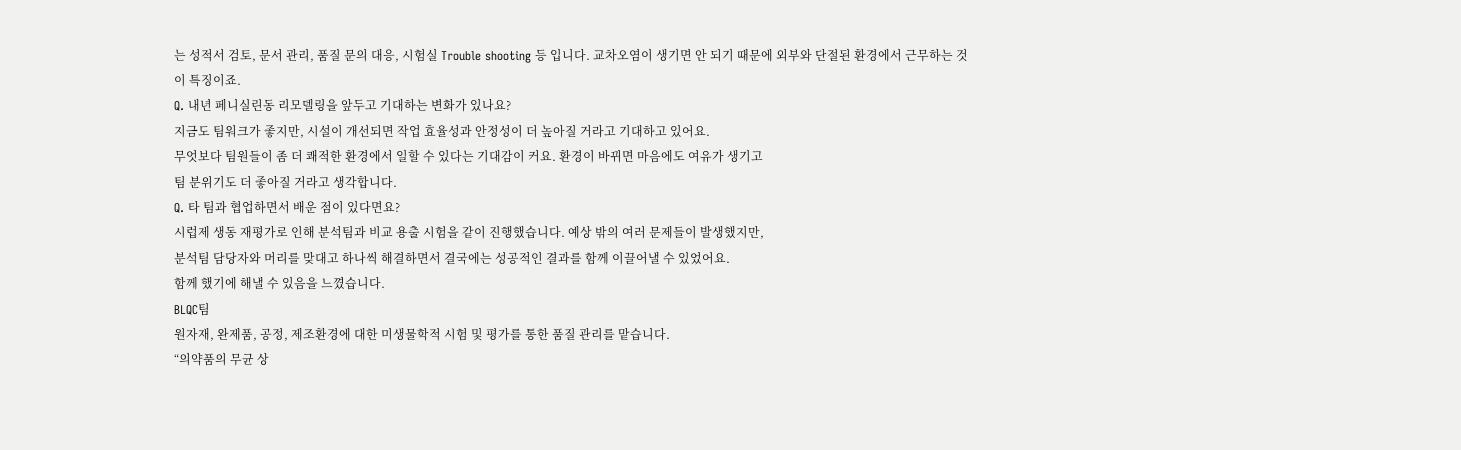는 성적서 검토, 문서 관리, 품질 문의 대응, 시험실 Trouble shooting 등 입니다. 교차오염이 생기면 안 되기 때문에 외부와 단절된 환경에서 근무하는 것이 특징이죠.
Q. 내년 페니실린동 리모델링을 앞두고 기대하는 변화가 있나요?
지금도 팀워크가 좋지만, 시설이 개선되면 작업 효율성과 안정성이 더 높아질 거라고 기대하고 있어요.
무엇보다 팀원들이 좀 더 쾌적한 환경에서 일할 수 있다는 기대감이 커요. 환경이 바뀌면 마음에도 여유가 생기고
팀 분위기도 더 좋아질 거라고 생각합니다.
Q. 타 팀과 협업하면서 배운 점이 있다면요?
시럽제 생동 재평가로 인해 분석팀과 비교 용출 시험을 같이 진행했습니다. 예상 밖의 여러 문제들이 발생했지만,
분석팀 담당자와 머리를 맞대고 하나씩 해결하면서 결국에는 성공적인 결과를 함께 이끌어낼 수 있었어요.
함께 했기에 해낼 수 있음을 느꼈습니다.
BLQC팀
원자재, 완제품, 공정, 제조환경에 대한 미생물학적 시험 및 평가를 통한 품질 관리를 맡습니다.
“의약품의 무균 상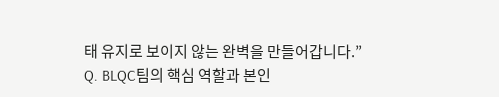태 유지로 보이지 않는 완벽을 만들어갑니다.”
Q. BLQC팀의 핵심 역할과 본인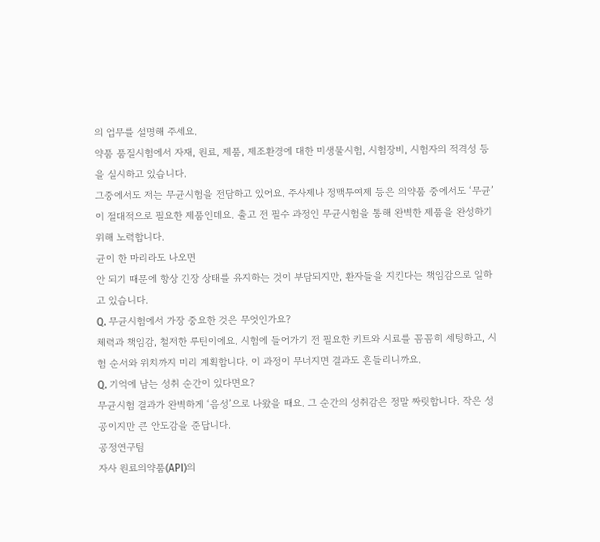의 업무를 설명해 주세요.
약품 품질시험에서 자재, 원료, 제품, 제조환경에 대한 미생물시험, 시험장비, 시험자의 적격성 등을 실시하고 있습니다.
그중에서도 저는 무균시험을 전담하고 있어요. 주사제나 정맥투여제 등은 의약품 중에서도 ‘무균’이 절대적으로 필요한 제품인데요. 출고 전 필수 과정인 무균시험을 통해 완벽한 제품을 완성하기 위해 노력합니다.
균이 한 마리라도 나오면
안 되기 때문에 항상 긴장 상태를 유지하는 것이 부담되지만, 환자들을 지킨다는 책임감으로 일하고 있습니다.
Q. 무균시험에서 가장 중요한 것은 무엇인가요?
체력과 책임감, 철저한 루틴이에요. 시험에 들어가기 전 필요한 키트와 시료를 꼼꼼히 세팅하고, 시험 순서와 위치까지 미리 계획합니다. 이 과정이 무너지면 결과도 흔들리니까요.
Q. 기억에 남는 성취 순간이 있다면요?
무균시험 결과가 완벽하게 ‘음성’으로 나왔을 때요. 그 순간의 성취감은 정말 짜릿합니다. 작은 성공이지만 큰 안도감을 준답니다.
공정연구팀
자사 원료의약품(API)의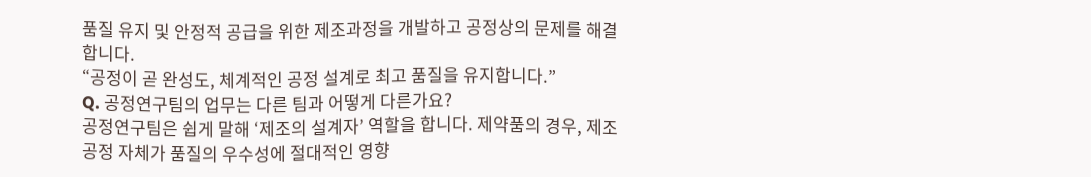품질 유지 및 안정적 공급을 위한 제조과정을 개발하고 공정상의 문제를 해결합니다.
“공정이 곧 완성도, 체계적인 공정 설계로 최고 품질을 유지합니다.”
Q. 공정연구팀의 업무는 다른 팀과 어떻게 다른가요?
공정연구팀은 쉽게 말해 ‘제조의 설계자’ 역할을 합니다. 제약품의 경우, 제조 공정 자체가 품질의 우수성에 절대적인 영향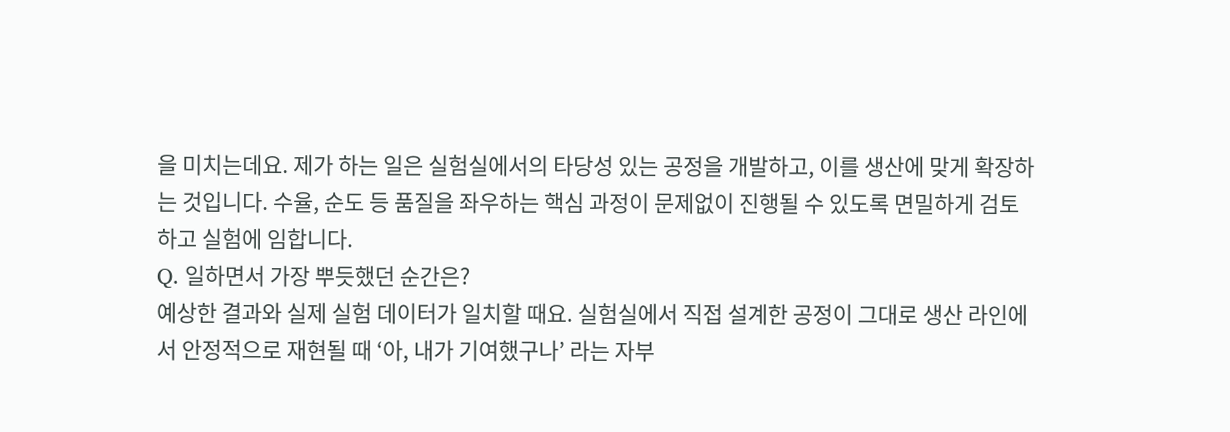을 미치는데요. 제가 하는 일은 실험실에서의 타당성 있는 공정을 개발하고, 이를 생산에 맞게 확장하는 것입니다. 수율, 순도 등 품질을 좌우하는 핵심 과정이 문제없이 진행될 수 있도록 면밀하게 검토하고 실험에 임합니다.
Q. 일하면서 가장 뿌듯했던 순간은?
예상한 결과와 실제 실험 데이터가 일치할 때요. 실험실에서 직접 설계한 공정이 그대로 생산 라인에서 안정적으로 재현될 때 ‘아, 내가 기여했구나’ 라는 자부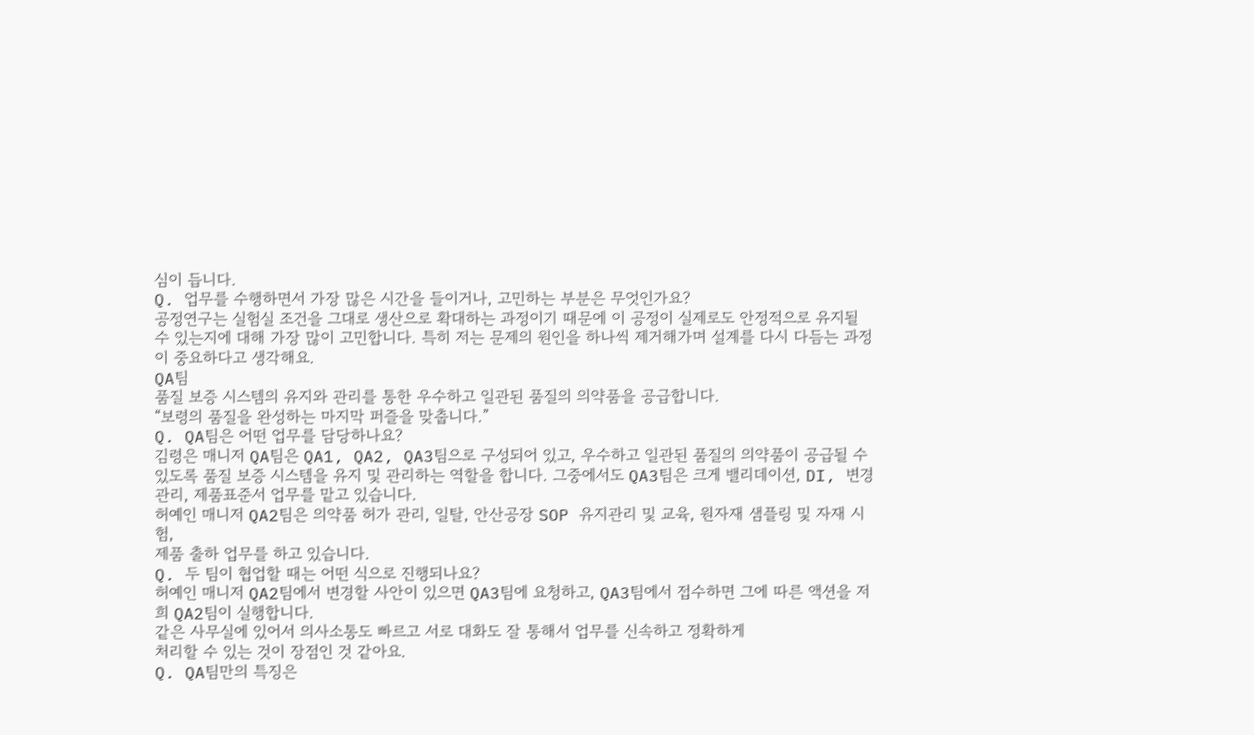심이 듭니다.
Q. 업무를 수행하면서 가장 많은 시간을 들이거나, 고민하는 부분은 무엇인가요?
공정연구는 실험실 조건을 그대로 생산으로 확대하는 과정이기 때문에 이 공정이 실제로도 안정적으로 유지될 수 있는지에 대해 가장 많이 고민합니다. 특히 저는 문제의 원인을 하나씩 제거해가며 설계를 다시 다듬는 과정이 중요하다고 생각해요.
QA팀
품질 보증 시스템의 유지와 관리를 통한 우수하고 일관된 품질의 의약품을 공급합니다.
“보령의 품질을 완성하는 마지막 퍼즐을 맞춥니다.”
Q. QA팀은 어떤 업무를 담당하나요?
김령은 매니저 QA팀은 QA1, QA2, QA3팀으로 구성되어 있고, 우수하고 일관된 품질의 의약품이 공급될 수 있도록 품질 보증 시스템을 유지 및 관리하는 역할을 합니다. 그중에서도 QA3팀은 크게 밸리데이션, DI, 변경관리, 제품표준서 업무를 맡고 있습니다.
허예인 매니저 QA2팀은 의약품 허가 관리, 일탈, 안산공장 SOP 유지관리 및 교육, 원자재 샘플링 및 자재 시험,
제품 출하 업무를 하고 있습니다.
Q. 두 팀이 협업할 때는 어떤 식으로 진행되나요?
허예인 매니저 QA2팀에서 변경할 사안이 있으면 QA3팀에 요청하고, QA3팀에서 접수하면 그에 따른 액션을 저희 QA2팀이 실행합니다.
같은 사무실에 있어서 의사소통도 빠르고 서로 대화도 잘 통해서 업무를 신속하고 정확하게
처리할 수 있는 것이 장점인 것 같아요.
Q. QA팀만의 특징은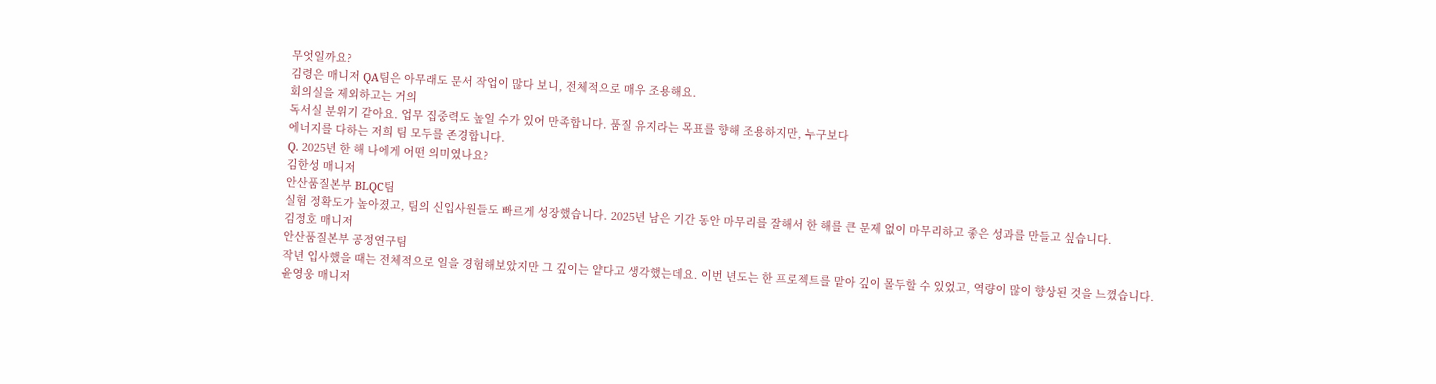무엇일까요?
김령은 매니저 QA팀은 아무래도 문서 작업이 많다 보니, 전체적으로 매우 조용해요.
회의실을 제외하고는 거의
독서실 분위기 같아요. 업무 집중력도 높일 수가 있어 만족합니다. 품질 유지라는 목표를 향해 조용하지만, 누구보다
에너지를 다하는 저희 팀 모두를 존경합니다.
Q. 2025년 한 해 나에게 어떤 의미였나요?
김한성 매니저
안산품질본부 BLQC팀
실험 정확도가 높아졌고, 팀의 신입사원들도 빠르게 성장했습니다. 2025년 남은 기간 동안 마무리를 잘해서 한 해를 큰 문제 없이 마무리하고 좋은 성과를 만들고 싶습니다.
김정호 매니저
안산품질본부 공정연구팀
작년 입사했을 때는 전체적으로 일을 경험해보았지만 그 깊이는 얕다고 생각했는데요. 이번 년도는 한 프로젝트를 맡아 깊이 몰두할 수 있었고, 역량이 많이 향상된 것을 느꼈습니다.
윤영웅 매니저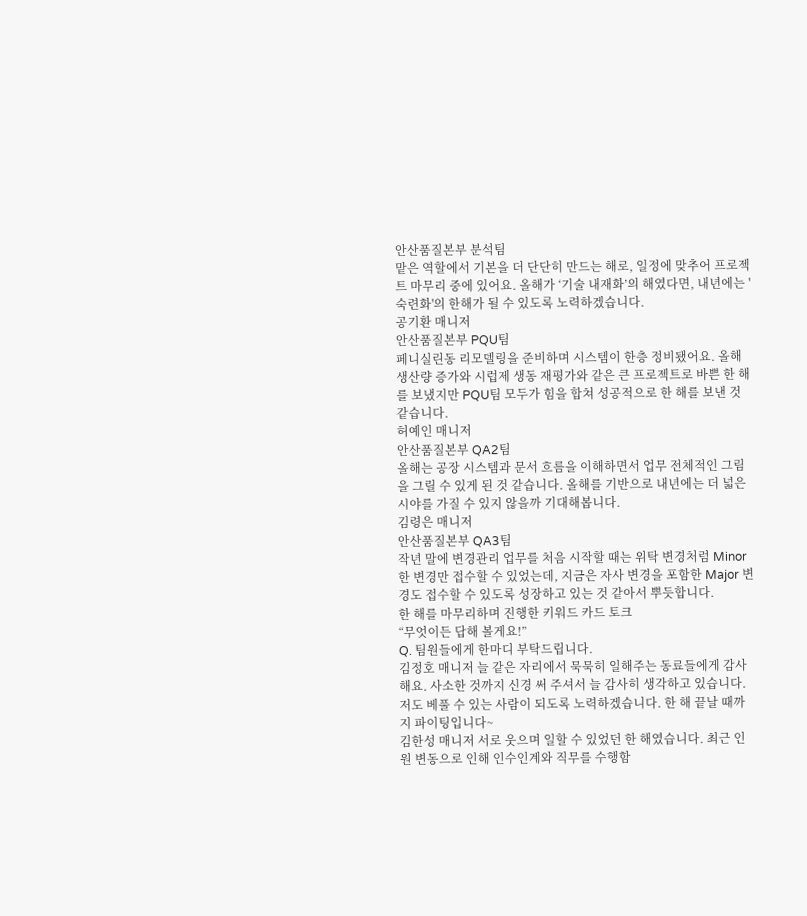안산품질본부 분석팀
맡은 역할에서 기본을 더 단단히 만드는 해로, 일정에 맞추어 프로젝트 마무리 중에 있어요. 올해가 ‘기술 내재화’의 해였다면, 내년에는 '숙련화'의 한해가 될 수 있도록 노력하겠습니다.
공기환 매니저
안산품질본부 PQU팀
페니실린동 리모델링을 준비하며 시스템이 한층 정비됐어요. 올해 생산량 증가와 시럽제 생동 재평가와 같은 큰 프로젝트로 바쁜 한 해를 보냈지만 PQU팀 모두가 힘을 합쳐 성공적으로 한 해를 보낸 것 같습니다.
허예인 매니저
안산품질본부 QA2팀
올해는 공장 시스템과 문서 흐름을 이해하면서 업무 전체적인 그림을 그릴 수 있게 된 것 같습니다. 올해를 기반으로 내년에는 더 넓은 시야를 가질 수 있지 않을까 기대해봅니다.
김령은 매니저
안산품질본부 QA3팀
작년 말에 변경관리 업무를 처음 시작할 때는 위탁 변경처럼 Minor 한 변경만 접수할 수 있었는데, 지금은 자사 변경을 포함한 Major 변경도 접수할 수 있도록 성장하고 있는 것 같아서 뿌듯합니다.
한 해를 마무리하며 진행한 키워드 카드 토크
“무엇이든 답해 볼게요!”
Q. 팀원들에게 한마디 부탁드립니다.
김정호 매니저 늘 같은 자리에서 묵묵히 일해주는 동료들에게 감사해요. 사소한 것까지 신경 써 주셔서 늘 감사히 생각하고 있습니다. 저도 베풀 수 있는 사람이 되도록 노력하겠습니다. 한 해 끝날 때까지 파이팅입니다~
김한성 매니저 서로 웃으며 일할 수 있었던 한 해였습니다. 최근 인원 변동으로 인해 인수인계와 직무를 수행함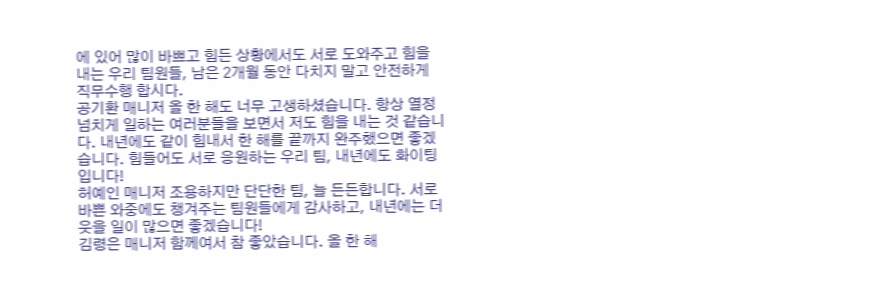에 있어 많이 바쁘고 힘든 상황에서도 서로 도와주고 힘을 내는 우리 팀원들, 남은 2개월 동안 다치지 말고 안전하게 직무수행 합시다.
공기환 매니저 올 한 해도 너무 고생하셨습니다. 항상 열정 넘치게 일하는 여러분들을 보면서 저도 힘을 내는 것 같습니다. 내년에도 같이 힘내서 한 해를 끝까지 완주했으면 좋겠습니다. 힘들어도 서로 응원하는 우리 팀, 내년에도 화이팅입니다!
허예인 매니저 조용하지만 단단한 팀, 늘 든든합니다. 서로 바쁜 와중에도 챙겨주는 팀원들에게 감사하고, 내년에는 더 웃을 일이 많으면 좋겠습니다!
김령은 매니저 함께여서 참 좋았습니다. 올 한 해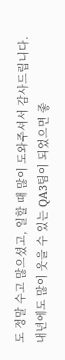도 정말 수고 많으셨고, 일할 때 많이 도와주셔서 감사드립니다.
내년에도 많이 웃을 수 있는 QA3팀이 되었으면 좋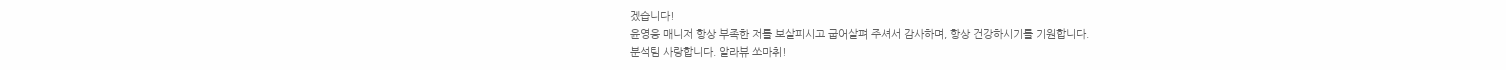겠습니다!
윤영웅 매니저 항상 부족한 저를 보살피시고 굽어살펴 주셔서 감사하며, 항상 건강하시기를 기원합니다.
분석팀 사랑합니다. 알라뷰 쏘마취!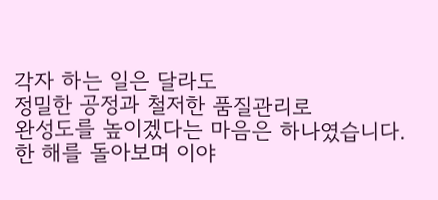각자 하는 일은 달라도
정밀한 공정과 철저한 품질관리로
완성도를 높이겠다는 마음은 하나였습니다.
한 해를 돌아보며 이야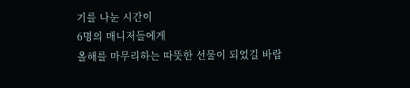기를 나눈 시간이
6명의 매니저들에게
올해를 마무리하는 따뜻한 선물이 되었길 바랍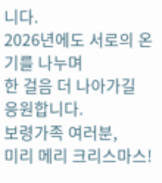니다.
2026년에도 서로의 온기를 나누며
한 걸음 더 나아가길 응원합니다.
보령가족 여러분,
미리 메리 크리스마스!